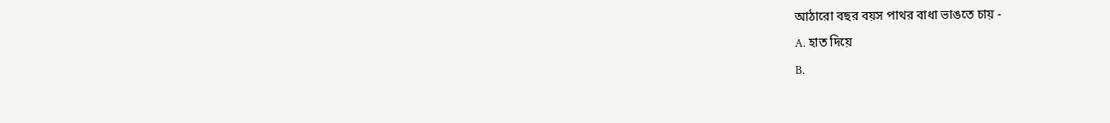আঠারো বছর বয়স পাথর বাধা ভাঙতে চায় -
A. হাত দিয়ে
B.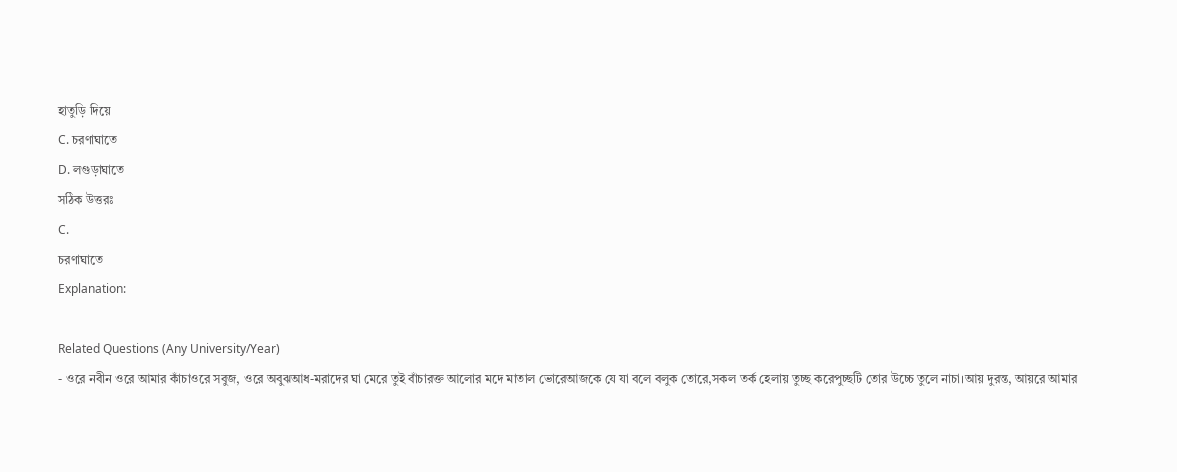হাতুড়ি দিয়ে
C. চরণাঘাতে
D. লগুড়াঘাতে
সঠিক উত্তরঃ
C.
চরণাঘাতে
Explanation:

Related Questions (Any University/Year)
- ওরে নবীন ওরে আমার কাঁচাওরে সবুজ, ওরে অবুঝআধ-মরাদের ঘা মেরে তুই বাঁচারক্ত আলোর মদে মাতাল ভোরেআজকে যে যা বলে বলুক তোরে,সকল তর্ক হেলায় তুচ্ছ করেপুচ্ছটি তোর উচ্চে তুলে নাচা।আয় দুরন্ত, আয়রে আমার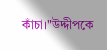কাঁচা।"উদ্দীপকে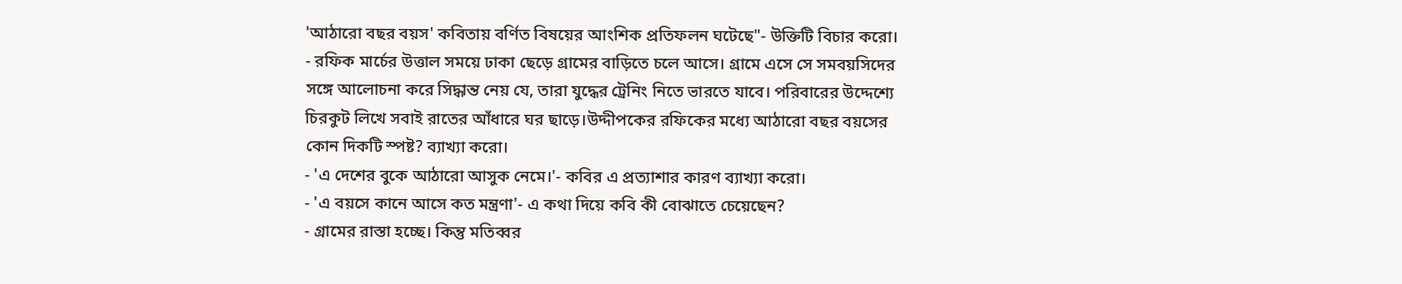'আঠারো বছর বয়স' কবিতায় বর্ণিত বিষয়ের আংশিক প্রতিফলন ঘটেছে"- উক্তিটি বিচার করো।
- রফিক মার্চের উত্তাল সময়ে ঢাকা ছেড়ে গ্রামের বাড়িতে চলে আসে। গ্রামে এসে সে সমবয়সিদের সঙ্গে আলোচনা করে সিদ্ধান্ত নেয় যে, তারা যুদ্ধের ট্রেনিং নিতে ভারতে যাবে। পরিবারের উদ্দেশ্যে চিরকুট লিখে সবাই রাতের আঁধারে ঘর ছাড়ে।উদ্দীপকের রফিকের মধ্যে আঠারো বছর বয়সের কোন দিকটি স্পষ্ট? ব্যাখ্যা করো।
- 'এ দেশের বুকে আঠারো আসুক নেমে।'- কবির এ প্রত্যাশার কারণ ব্যাখ্যা করো।
- 'এ বয়সে কানে আসে কত মন্ত্রণা'- এ কথা দিয়ে কবি কী বোঝাতে চেয়েছেন?
- গ্রামের রাস্তা হচ্ছে। কিন্তু মতিব্বর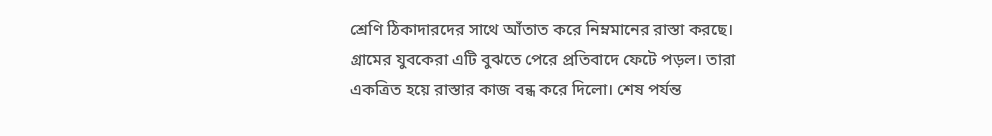শ্রেণি ঠিকাদারদের সাথে আঁতাত করে নিম্নমানের রাস্তা করছে। গ্রামের যুবকেরা এটি বুঝতে পেরে প্রতিবাদে ফেটে পড়ল। তারা একত্রিত হয়ে রাস্তার কাজ বন্ধ করে দিলো। শেষ পর্যন্ত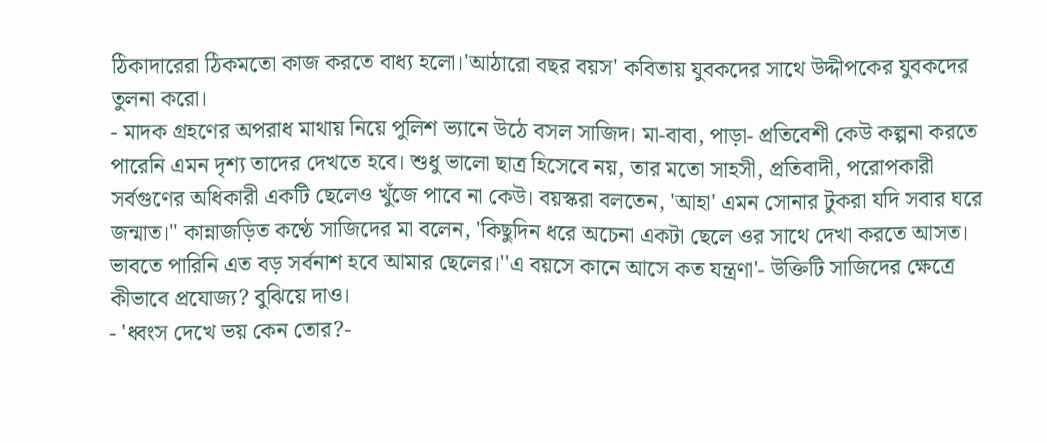ঠিকাদারেরা ঠিকমতো কাজ করতে বাধ্য হলো।'আঠারো বছর বয়স' কবিতায় যুবকদের সাথে উদ্দীপকের যুবকদের তুলনা করো।
- মাদক গ্রহণের অপরাধ মাথায় নিয়ে পুলিশ ভ্যানে উঠে বসল সাজিদ। মা-বাবা, পাড়া- প্রতিবেশী কেউ কল্পনা করতে পারেনি এমন দৃশ্য তাদের দেখতে হবে। শুধু ভালো ছাত্র হিসেবে নয়, তার মতো সাহসী, প্রতিবাদী, পরোপকারী সর্বগুণের অধিকারী একটি ছেলেও খুঁজে পাবে না কেউ। বয়স্করা বলতেন, 'আহা' এমন সোনার টুকরা যদি সবার ঘরে জন্মাত।" কান্নাজড়িত কণ্ঠে সাজিদের মা বলেন, 'কিছুদিন ধরে অচেনা একটা ছেলে ওর সাথে দেখা করতে আসত। ভাবতে পারিনি এত বড় সর্বনাশ হবে আমার ছেলের।''এ বয়সে কানে আসে কত যন্ত্রণা'- উক্তিটি সাজিদের ক্ষেত্রে কীভাবে প্রযোজ্য? বুঝিয়ে দাও।
- 'ধ্বংস দেখে ভয় কেন তোর?-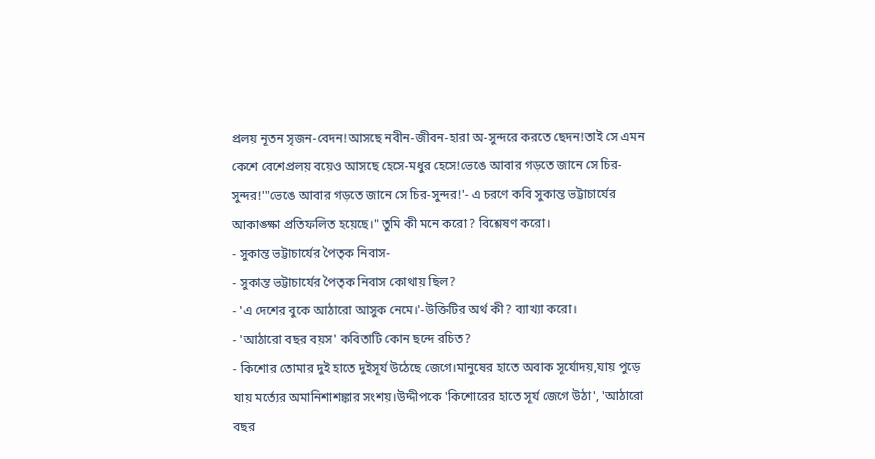প্রলয় নূতন সৃজন-বেদন!আসছে নবীন-জীবন-হারা অ-সুন্দরে করতে ছেদন!তাই সে এমন কেশে বেশেপ্রলয় বয়েও আসছে হেসে-মধুর হেসে!ভেঙে আবার গড়তে জানে সে চির-সুন্দর!'"ভেঙে আবার গড়তে জানে সে চির-সুন্দর!'- এ চরণে কবি সুকান্ত ভট্টাচার্যের আকাঙ্ক্ষা প্রতিফলিত হয়েছে।" তুমি কী মনে করো? বিশ্লেষণ করো।
- সুকান্ত ভট্টাচার্যের পৈতৃক নিবাস-
- সুকান্ত ভট্টাচার্যের পৈতৃক নিবাস কোথায় ছিল?
- 'এ দেশের বুকে আঠারো আসুক নেমে।'-উক্তিটির অর্থ কী? ব্যাখ্যা করো।
- 'আঠারো বছর বয়স' কবিতাটি কোন ছন্দে রচিত?
- কিশোর তোমার দুই হাতে দুইসূর্য উঠেছে জেগে।মানুষের হাতে অবাক সূর্যোদয়,যায় পুড়ে যায় মর্ত্যের অমানিশাশঙ্কার সংশয়।উদ্দীপকে 'কিশোরের হাতে সূর্য জেগে উঠা', 'আঠারো বছর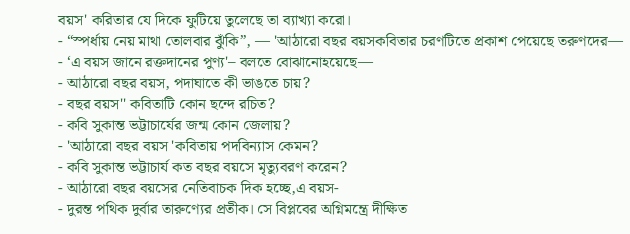বয়স' করিতার যে দিকে ফুটিয়ে তুলেছে তা ব্যাখ্যা করো।
- “স্পর্ধায় নেয় মাথা তোলবার ঝুঁকি”, — 'আঠারো বছর বয়সকবিতার চরণটিতে প্রকাশ পেয়েছে তরুণদের—
- ‘এ বয়স জানে রক্তদানের পুণ্য'– বলতে বোঝানোহয়েছে—
- আঠারো বছর বয়স, পদাঘাতে কী ভাঙতে চায়?
- বছর বয়স'' কবিতাটি কোন ছন্দে রচিত?
- কবি সুকান্ত ভট্টাচার্যের জন্ম কোন জেলায়?
- 'আঠারো বছর বয়স 'কবিতায় পদবিন্যাস কেমন?
- কবি সুকান্ত ভট্টাচার্য কত বছর বয়সে মৃত্যুবরণ করেন?
- আঠারো বছর বয়সের নেতিবাচক দিক হচ্ছে,এ বয়স-
- দুরন্ত পথিক দুর্বার তারুণ্যের প্রতীক। সে বিপ্লবের অগ্নিমন্ত্রে দীক্ষিত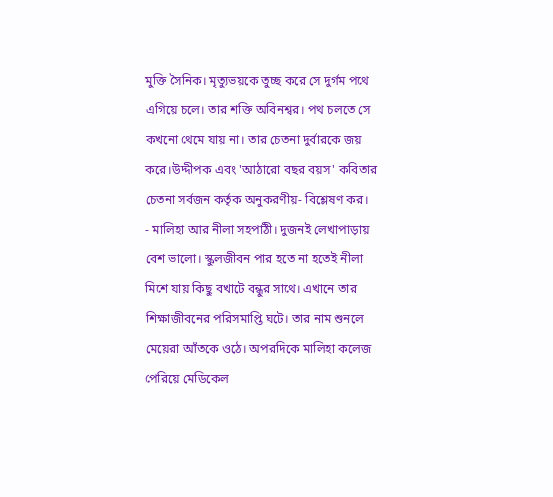মুক্তি সৈনিক। মৃত্যুভয়কে তুচ্ছ করে সে দুর্গম পথে এগিয়ে চলে। তার শক্তি অবিনশ্বর। পথ চলতে সে কখনো থেমে যায় না। তার চেতনা দুর্বারকে জয় করে।উদ্দীপক এবং 'আঠারো বছর বয়স' কবিতার চেতনা সর্বজন কর্তৃক অনুকরণীয়- বিশ্লেষণ কর।
- মালিহা আর নীলা সহপাঠী। দুজনই লেখাপাড়ায় বেশ ভালো। স্কুলজীবন পার হতে না হতেই নীলা মিশে যায় কিছু বখাটে বন্ধুর সাথে। এখানে তার শিক্ষাজীবনের পরিসমাপ্তি ঘটে। তার নাম শুনলে মেয়েরা আঁতকে ওঠে। অপরদিকে মালিহা কলেজ পেরিয়ে মেডিকেল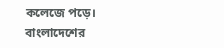কলেজে পড়ে। বাংলাদেশের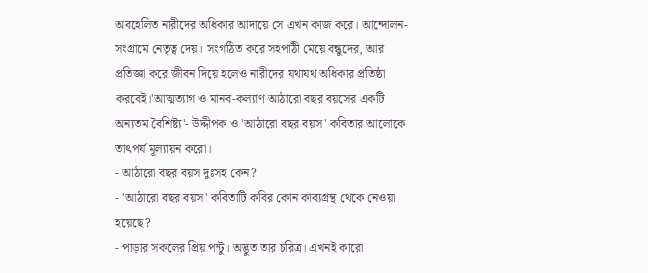অবহেলিত নারীদের অধিকার আদায়ে সে এখন কাজ করে। আন্দোলন-সংগ্রামে নেতৃত্ব দেয়। সংগঠিত করে সহপাঠী মেয়ে বন্ধুদের, আর প্রতিজ্ঞা করে জীবন দিয়ে হলেও নারীদের যথাযথ অধিকার প্রতিষ্ঠা করবেই।'আত্মত্যাগ ও মানব-কল্যাণ আঠারো বছর বয়সের একটি অন্যতম বৈশিষ্ট্য'- উদ্দীপক ও 'আঠারো বছর বয়স' কবিতার আলোকে তাৎপর্য মূল্যায়ন করো।
- আঠারো বছর বয়স দুঃসহ কেন?
- 'আঠারো বছর বয়স' কবিতাটি কবির কোন কাব্যগ্রন্থ থেকে নেওয়া হয়েছে?
- পাড়ার সকলের প্রিয় পন্টু। অদ্ভুত তার চরিত্র। এখনই কারো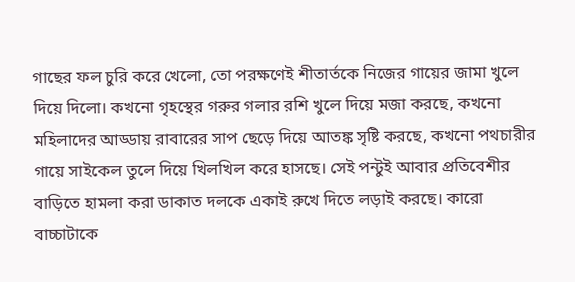গাছের ফল চুরি করে খেলো, তো পরক্ষণেই শীতার্তকে নিজের গায়ের জামা খুলে দিয়ে দিলো। কখনো গৃহস্থের গরুর গলার রশি খুলে দিয়ে মজা করছে, কখনো মহিলাদের আড্ডায় রাবারের সাপ ছেড়ে দিয়ে আতঙ্ক সৃষ্টি করছে, কখনো পথচারীর গায়ে সাইকেল তুলে দিয়ে খিলখিল করে হাসছে। সেই পন্টুই আবার প্রতিবেশীর বাড়িতে হামলা করা ডাকাত দলকে একাই রুখে দিতে লড়াই করছে। কারো বাচ্চাটাকে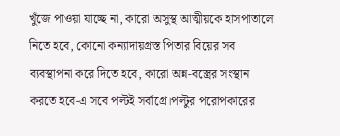খুঁজে পাওয়া যাচ্ছে না, কারো অসুস্থ আত্মীয়কে হাসপাতালে নিতে হবে, কোনো কন্যাদায়গ্রস্ত পিতার বিয়ের সব ব্যবস্থাপনা করে দিতে হবে, কারো অন্ন-বস্ত্রের সংস্থান করতে হবে-এ সবে পল্টই সর্বাগ্রে।পল্টুর পরোপকারের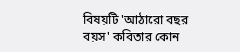বিষয়টি 'আঠারো বছর বয়স' কবিতার কোন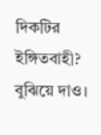দিকটির ইঙ্গিতবাহী? বুঝিয়ে দাও।